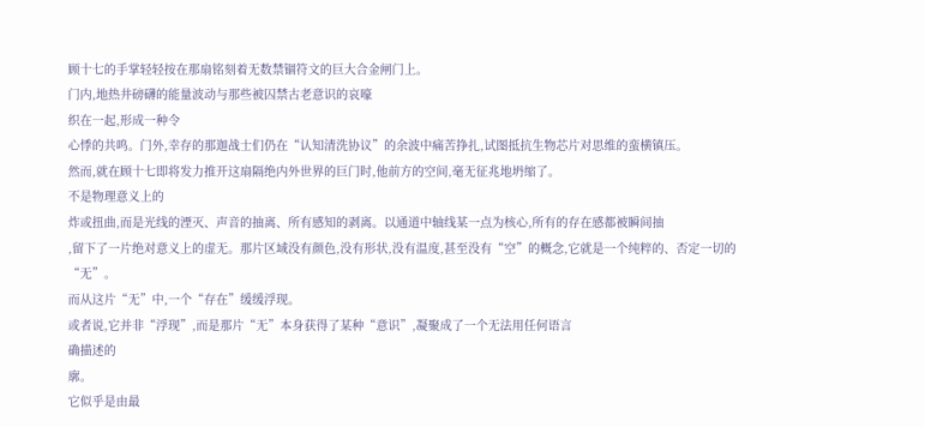顾十七的手掌轻轻按在那扇铭刻着无数禁锢符文的巨大合金闸门上。
门内,地热井磅礴的能量波动与那些被囚禁古老意识的哀嚎
织在一起,形成一种令
心悸的共鸣。门外,幸存的那迦战士们仍在“认知清洗协议”的余波中痛苦挣扎,试图抵抗生物芯片对思维的蛮横镇压。
然而,就在顾十七即将发力推开这扇隔绝内外世界的巨门时,他前方的空间,毫无征兆地坍缩了。
不是物理意义上的
炸或扭曲,而是光线的湮灭、声音的抽离、所有感知的剥离。以通道中轴线某一点为核心,所有的存在感都被瞬间抽
,留下了一片绝对意义上的虚无。那片区域没有颜色,没有形状,没有温度,甚至没有“空”的概念,它就是一个纯粹的、否定一切的“无”。
而从这片“无”中,一个“存在”缓缓浮现。
或者说,它并非“浮现”,而是那片“无”本身获得了某种“意识”,凝聚成了一个无法用任何语言
确描述的
廓。
它似乎是由最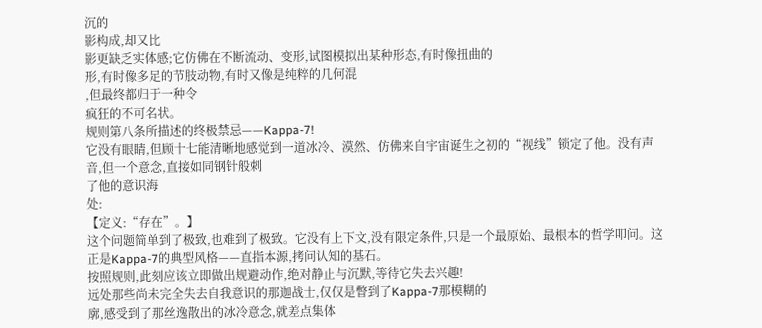沉的
影构成,却又比
影更缺乏实体感;它仿佛在不断流动、变形,试图模拟出某种形态,有时像扭曲的
形,有时像多足的节肢动物,有时又像是纯粹的几何混
,但最终都归于一种令
疯狂的不可名状。
规则第八条所描述的终极禁忌——Kappa-7!
它没有眼睛,但顾十七能清晰地感觉到一道冰冷、漠然、仿佛来自宇宙诞生之初的“视线”锁定了他。没有声音,但一个意念,直接如同钢针般刺
了他的意识海
处:
【定义:“存在”。】
这个问题简单到了极致,也难到了极致。它没有上下文,没有限定条件,只是一个最原始、最根本的哲学叩问。这正是Kappa-7的典型风格——直指本源,拷问认知的基石。
按照规则,此刻应该立即做出规避动作,绝对静止与沉默,等待它失去兴趣!
远处那些尚未完全失去自我意识的那迦战士,仅仅是瞥到了Kappa-7那模糊的
廓,感受到了那丝逸散出的冰冷意念,就差点集体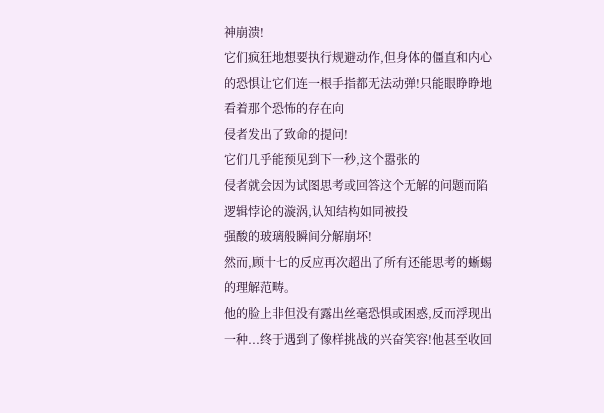神崩溃!
它们疯狂地想要执行规避动作,但身体的僵直和内心的恐惧让它们连一根手指都无法动弹!只能眼睁睁地看着那个恐怖的存在向
侵者发出了致命的提问!
它们几乎能预见到下一秒,这个嚣张的
侵者就会因为试图思考或回答这个无解的问题而陷
逻辑悖论的漩涡,认知结构如同被投
强酸的玻璃般瞬间分解崩坏!
然而,顾十七的反应再次超出了所有还能思考的蜥蜴
的理解范畴。
他的脸上非但没有露出丝毫恐惧或困惑,反而浮现出一种...终于遇到了像样挑战的兴奋笑容!他甚至收回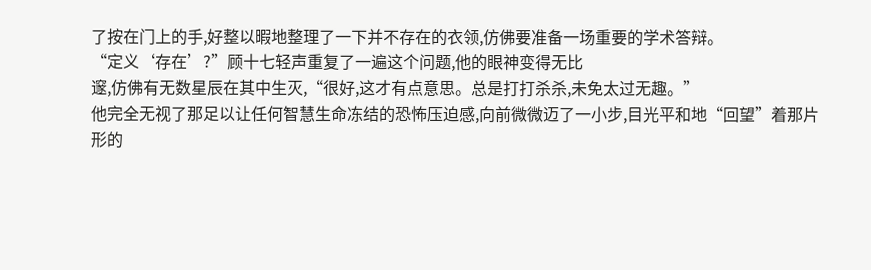了按在门上的手,好整以暇地整理了一下并不存在的衣领,仿佛要准备一场重要的学术答辩。
“定义‘存在’?”顾十七轻声重复了一遍这个问题,他的眼神变得无比
邃,仿佛有无数星辰在其中生灭,“很好,这才有点意思。总是打打杀杀,未免太过无趣。”
他完全无视了那足以让任何智慧生命冻结的恐怖压迫感,向前微微迈了一小步,目光平和地“回望”着那片
形的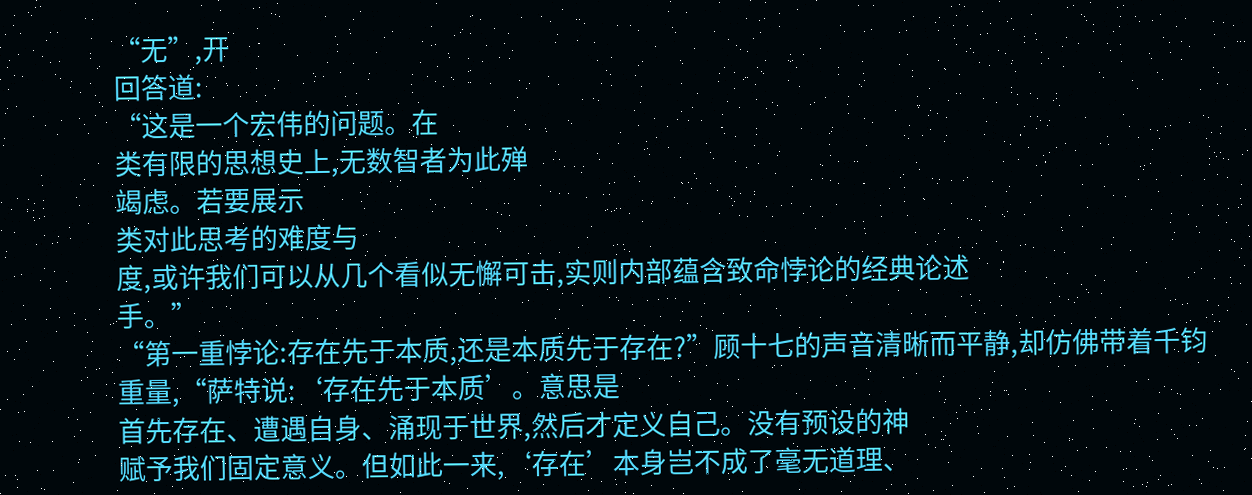“无”,开
回答道:
“这是一个宏伟的问题。在
类有限的思想史上,无数智者为此殚
竭虑。若要展示
类对此思考的难度与
度,或许我们可以从几个看似无懈可击,实则内部蕴含致命悖论的经典论述
手。”
“第一重悖论:存在先于本质,还是本质先于存在?”顾十七的声音清晰而平静,却仿佛带着千钧重量,“萨特说:‘存在先于本质’。意思是
首先存在、遭遇自身、涌现于世界,然后才定义自己。没有预设的神
赋予我们固定意义。但如此一来,‘存在’本身岂不成了毫无道理、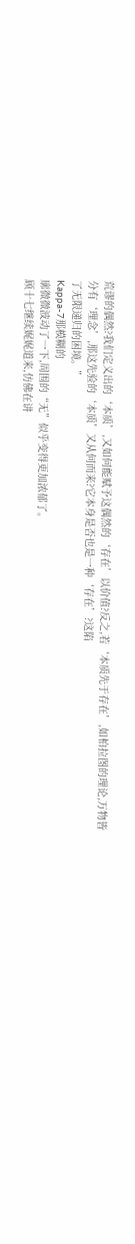荒谬的偶然?我们定义出的‘本质’,又如何能赋予这偶然的‘存在’以价值?反之,若‘本质先于存在’,如柏拉图的理论,万物皆分有‘理念’,那这先验的‘本质’又从何而来?它本身是否也是一种‘存在’?这陷
了无限递归的困境。”
Kappa-7那模糊的
廓微微波动了一下,周围的“无”似乎变得更加浓郁了。
顾十七继续娓娓道来,仿佛在讲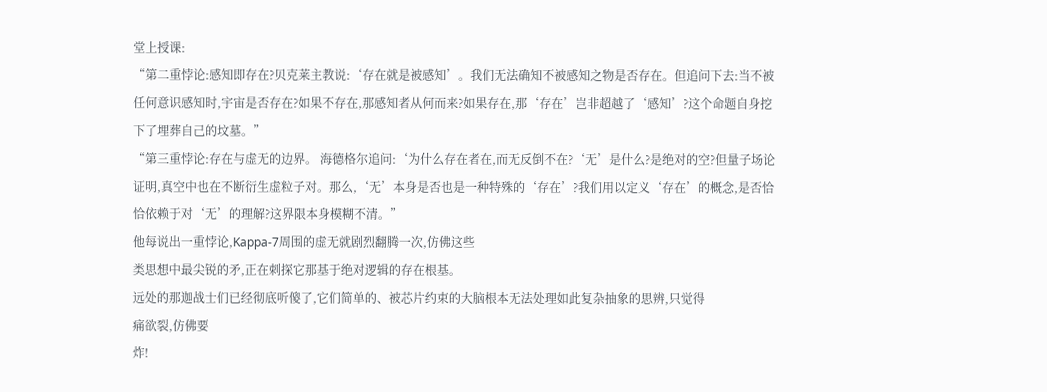堂上授课:
“第二重悖论:感知即存在?贝克莱主教说:‘存在就是被感知’。我们无法确知不被感知之物是否存在。但追问下去:当不被任何意识感知时,宇宙是否存在?如果不存在,那感知者从何而来?如果存在,那‘存在’岂非超越了‘感知’?这个命题自身挖下了埋葬自己的坟墓。”
“第三重悖论:存在与虚无的边界。 海德格尔追问:‘为什么存在者在,而无反倒不在?‘无’是什么?是绝对的空?但量子场论证明,真空中也在不断衍生虚粒子对。那么,‘无’本身是否也是一种特殊的‘存在’?我们用以定义‘存在’的概念,是否恰恰依赖于对‘无’的理解?这界限本身模糊不清。”
他每说出一重悖论,Kappa-7周围的虚无就剧烈翻腾一次,仿佛这些
类思想中最尖锐的矛,正在刺探它那基于绝对逻辑的存在根基。
远处的那迦战士们已经彻底听傻了,它们简单的、被芯片约束的大脑根本无法处理如此复杂抽象的思辨,只觉得
痛欲裂,仿佛要
炸!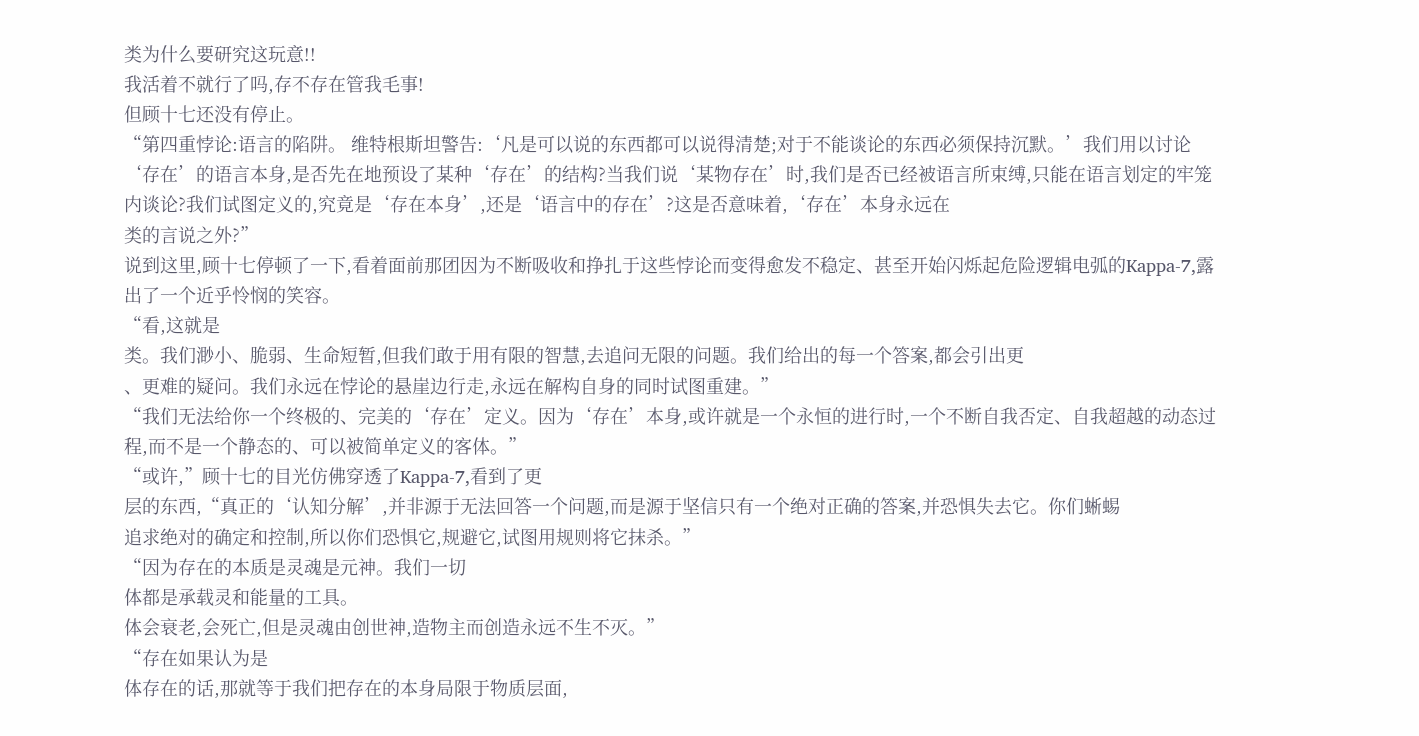类为什么要研究这玩意!!
我活着不就行了吗,存不存在管我毛事!
但顾十七还没有停止。
“第四重悖论:语言的陷阱。 维特根斯坦警告:‘凡是可以说的东西都可以说得清楚;对于不能谈论的东西必须保持沉默。’我们用以讨论‘存在’的语言本身,是否先在地预设了某种‘存在’的结构?当我们说‘某物存在’时,我们是否已经被语言所束缚,只能在语言划定的牢笼内谈论?我们试图定义的,究竟是‘存在本身’,还是‘语言中的存在’?这是否意味着,‘存在’本身永远在
类的言说之外?”
说到这里,顾十七停顿了一下,看着面前那团因为不断吸收和挣扎于这些悖论而变得愈发不稳定、甚至开始闪烁起危险逻辑电弧的Kappa-7,露出了一个近乎怜悯的笑容。
“看,这就是
类。我们渺小、脆弱、生命短暂,但我们敢于用有限的智慧,去追问无限的问题。我们给出的每一个答案,都会引出更
、更难的疑问。我们永远在悖论的悬崖边行走,永远在解构自身的同时试图重建。”
“我们无法给你一个终极的、完美的‘存在’定义。因为‘存在’本身,或许就是一个永恒的进行时,一个不断自我否定、自我超越的动态过程,而不是一个静态的、可以被简单定义的客体。”
“或许,”顾十七的目光仿佛穿透了Kappa-7,看到了更
层的东西,“真正的‘认知分解’,并非源于无法回答一个问题,而是源于坚信只有一个绝对正确的答案,并恐惧失去它。你们蜥蜴
追求绝对的确定和控制,所以你们恐惧它,规避它,试图用规则将它抹杀。”
“因为存在的本质是灵魂是元神。我们一切
体都是承载灵和能量的工具。
体会衰老,会死亡,但是灵魂由创世神,造物主而创造永远不生不灭。”
“存在如果认为是
体存在的话,那就等于我们把存在的本身局限于物质层面,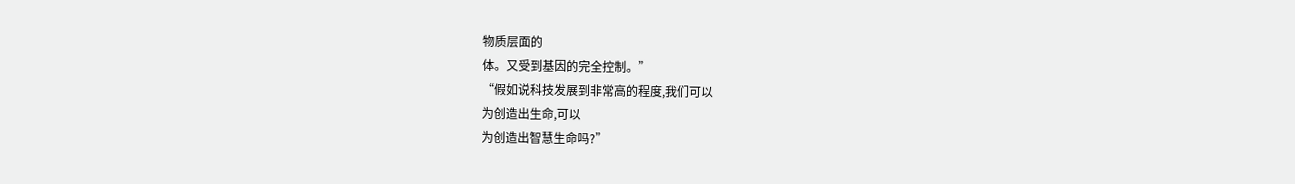物质层面的
体。又受到基因的完全控制。”
“假如说科技发展到非常高的程度,我们可以
为创造出生命,可以
为创造出智慧生命吗?”